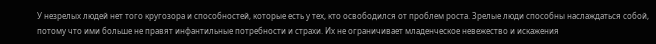У незрелых людей нет того кругозора и способностей, которые есть у тех, кто освободился от проблем роста. Зрелые люди способны наслаждаться собой, потому что ими больше не правят инфантильные потребности и страхи. Их не ограничивает младенческое невежество и искажения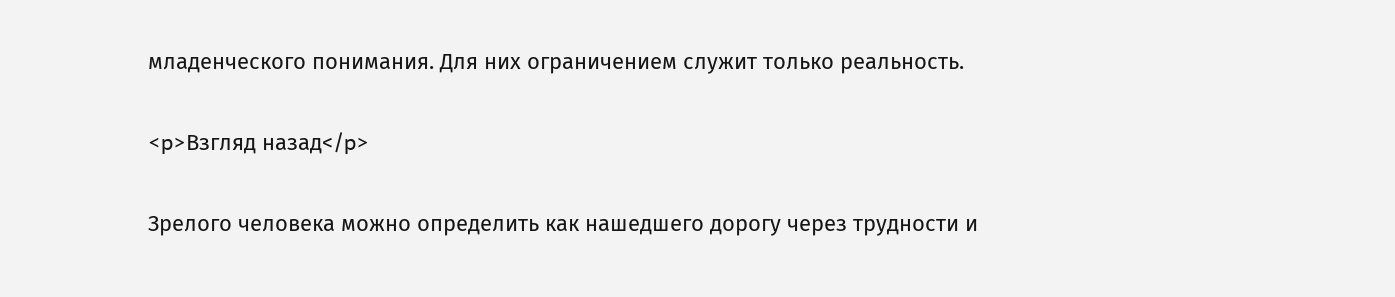младенческого понимания. Для них ограничением служит только реальность.

<p>Взгляд назад</p>

Зрелого человека можно определить как нашедшего дорогу через трудности и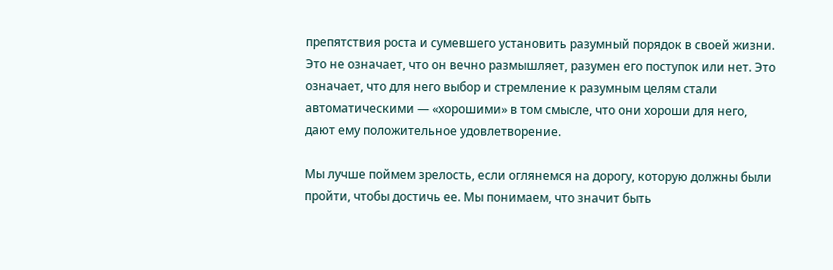препятствия роста и сумевшего установить разумный порядок в своей жизни. Это не означает, что он вечно размышляет, разумен его поступок или нет. Это означает, что для него выбор и стремление к разумным целям стали автоматическими — «хорошими» в том смысле, что они хороши для него, дают ему положительное удовлетворение.

Мы лучше поймем зрелость, если оглянемся на дорогу, которую должны были пройти, чтобы достичь ее. Мы понимаем, что значит быть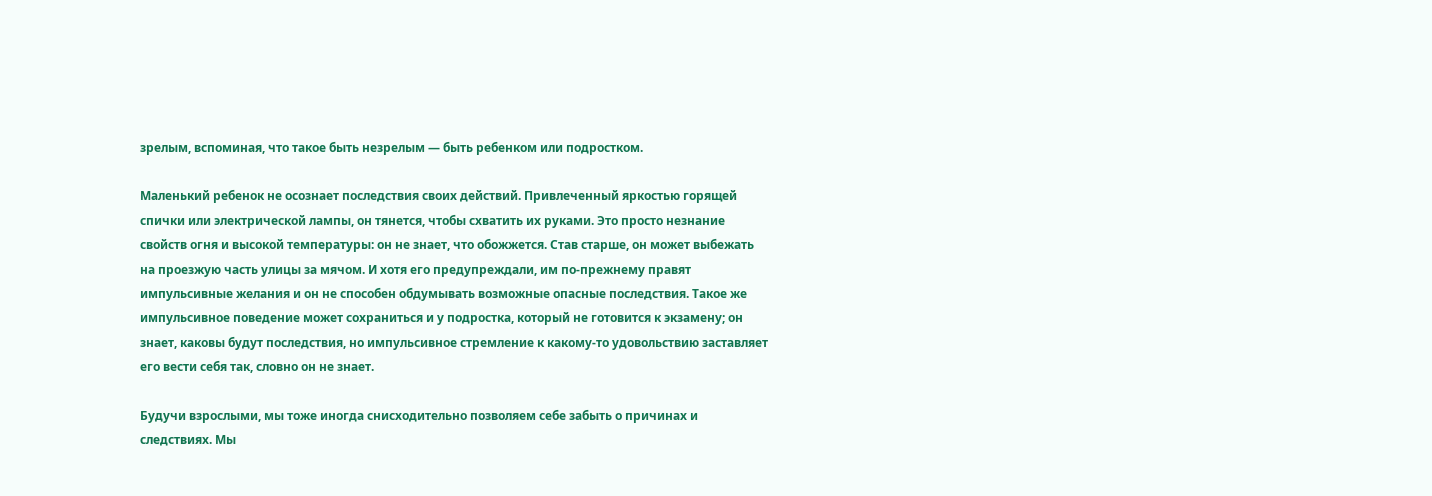зрелым, вспоминая, что такое быть незрелым — быть ребенком или подростком.

Маленький ребенок не осознает последствия своих действий. Привлеченный яркостью горящей спички или электрической лампы, он тянется, чтобы схватить их руками. Это просто незнание свойств огня и высокой температуры: он не знает, что обожжется. Став старше, он может выбежать на проезжую часть улицы за мячом. И хотя его предупреждали, им по-прежнему правят импульсивные желания и он не способен обдумывать возможные опасные последствия. Такое же импульсивное поведение может сохраниться и у подростка, который не готовится к экзамену; он знает, каковы будут последствия, но импульсивное стремление к какому-то удовольствию заставляет его вести себя так, словно он не знает.

Будучи взрослыми, мы тоже иногда снисходительно позволяем себе забыть о причинах и следствиях. Мы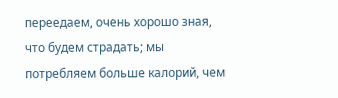переедаем, очень хорошо зная, что будем страдать; мы потребляем больше калорий, чем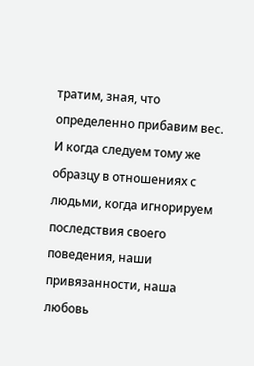тратим, зная, что определенно прибавим вес. И когда следуем тому же образцу в отношениях с людьми, когда игнорируем последствия своего поведения, наши привязанности, наша любовь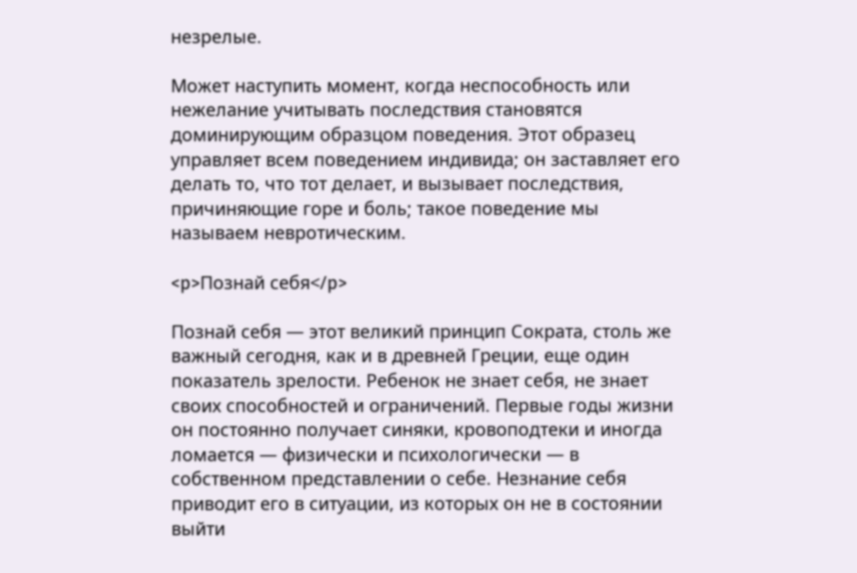незрелые.

Может наступить момент, когда неспособность или нежелание учитывать последствия становятся доминирующим образцом поведения. Этот образец управляет всем поведением индивида; он заставляет его делать то, что тот делает, и вызывает последствия, причиняющие горе и боль; такое поведение мы называем невротическим.

<p>Познай себя</p>

Познай себя — этот великий принцип Сократа, столь же важный сегодня, как и в древней Греции, еще один показатель зрелости. Ребенок не знает себя, не знает своих способностей и ограничений. Первые годы жизни он постоянно получает синяки, кровоподтеки и иногда ломается — физически и психологически — в собственном представлении о себе. Незнание себя приводит его в ситуации, из которых он не в состоянии выйти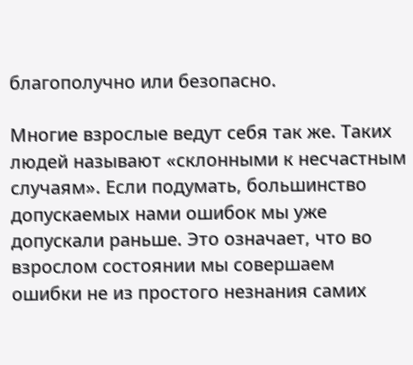благополучно или безопасно.

Многие взрослые ведут себя так же. Таких людей называют «склонными к несчастным случаям». Если подумать, большинство допускаемых нами ошибок мы уже допускали раньше. Это означает, что во взрослом состоянии мы совершаем ошибки не из простого незнания самих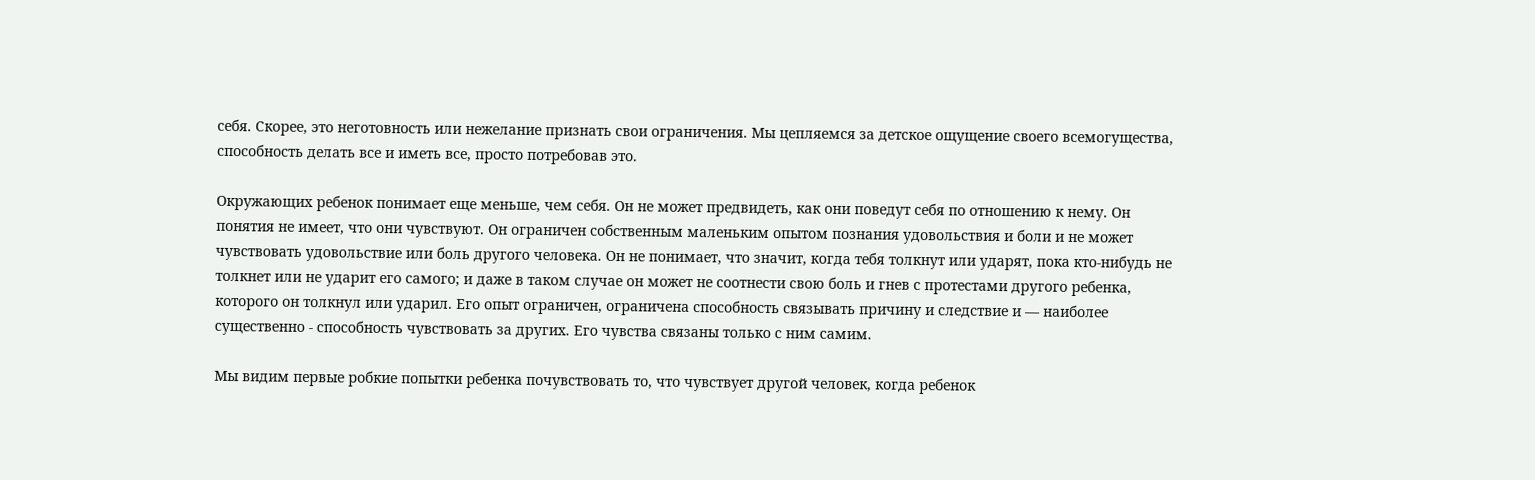себя. Скорее, это неготовность или нежелание признать свои ограничения. Мы цепляемся за детское ощущение своего всемогущества, способность делать все и иметь все, просто потребовав это.

Окружающих ребенок понимает еще меньше, чем себя. Он не может предвидеть, как они поведут себя по отношению к нему. Он понятия не имеет, что они чувствуют. Он ограничен собственным маленьким опытом познания удовольствия и боли и не может чувствовать удовольствие или боль другого человека. Он не понимает, что значит, когда тебя толкнут или ударят, пока кто-нибудь не толкнет или не ударит его самого; и даже в таком случае он может не соотнести свою боль и гнев с протестами другого ребенка, которого он толкнул или ударил. Его опыт ограничен, ограничена способность связывать причину и следствие и — наиболее существенно - способность чувствовать за других. Его чувства связаны только с ним самим.

Мы видим первые робкие попытки ребенка почувствовать то, что чувствует другой человек, когда ребенок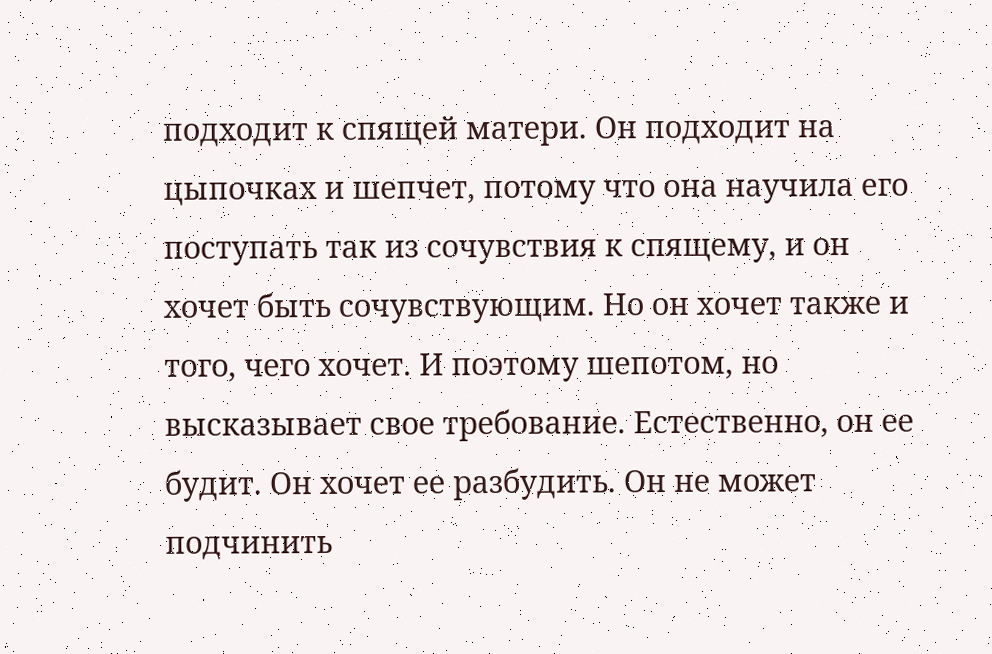подходит к спящей матери. Он подходит на цыпочках и шепчет, потому что она научила его поступать так из сочувствия к спящему, и он хочет быть сочувствующим. Но он хочет также и того, чего хочет. И поэтому шепотом, но высказывает свое требование. Естественно, он ее будит. Он хочет ее разбудить. Он не может подчинить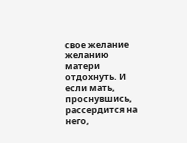свое желание желанию матери отдохнуть. И если мать, проснувшись, рассердится на него,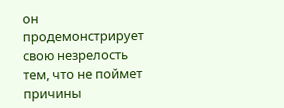он продемонстрирует свою незрелость тем, что не поймет причины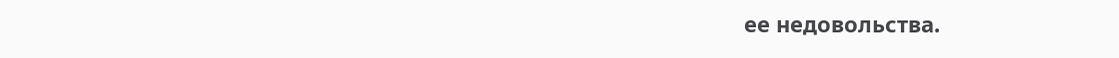ее недовольства.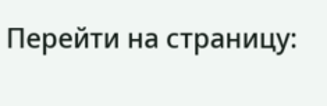Перейти на страницу: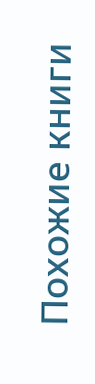Похожие книги